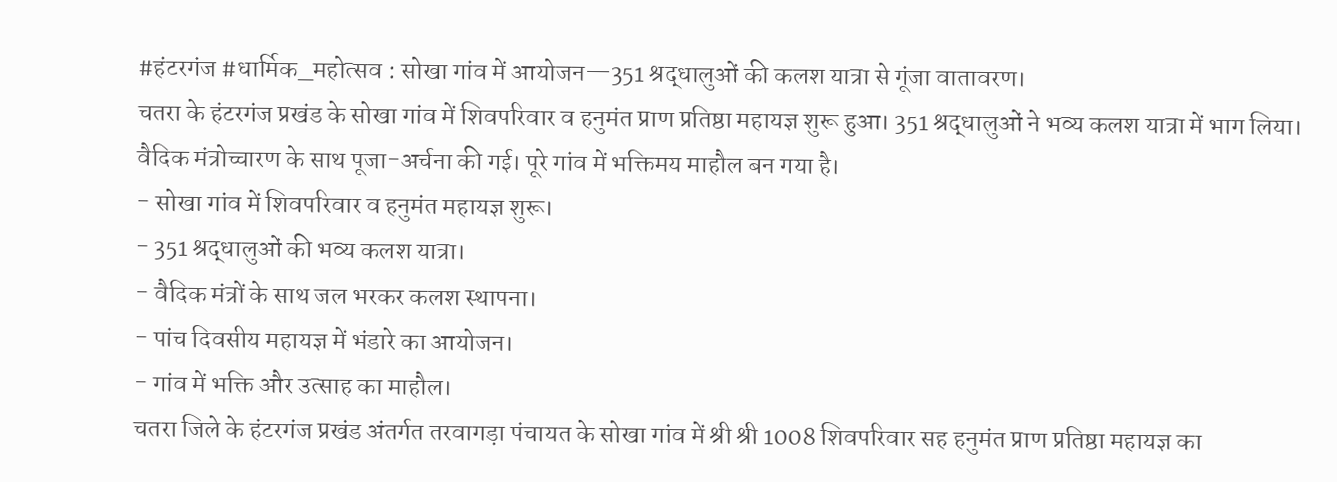#हंटरगंज #धार्मिक_महोत्सव : सोखा गांव में आयोजन—351 श्रद्धालुओं की कलश यात्रा से गूंजा वातावरण।
चतरा के हंटरगंज प्रखंड के सोखा गांव में शिवपरिवार व हनुमंत प्राण प्रतिष्ठा महायज्ञ शुरू हुआ। 351 श्रद्धालुओं ने भव्य कलश यात्रा में भाग लिया। वैदिक मंत्रोच्चारण के साथ पूजा-अर्चना की गई। पूरे गांव में भक्तिमय माहौल बन गया है।
- सोखा गांव में शिवपरिवार व हनुमंत महायज्ञ शुरू।
- 351 श्रद्धालुओं की भव्य कलश यात्रा।
- वैदिक मंत्रों के साथ जल भरकर कलश स्थापना।
- पांच दिवसीय महायज्ञ में भंडारे का आयोजन।
- गांव में भक्ति और उत्साह का माहौल।
चतरा जिले के हंटरगंज प्रखंड अंतर्गत तरवागड़ा पंचायत के सोखा गांव में श्री श्री 1008 शिवपरिवार सह हनुमंत प्राण प्रतिष्ठा महायज्ञ का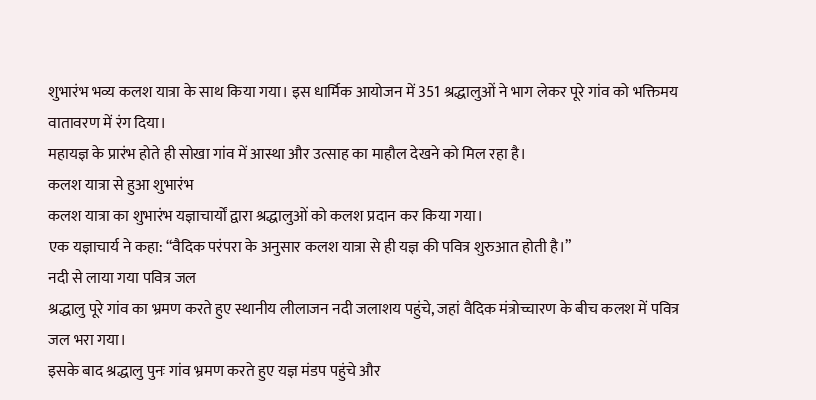शुभारंभ भव्य कलश यात्रा के साथ किया गया। इस धार्मिक आयोजन में 351 श्रद्धालुओं ने भाग लेकर पूरे गांव को भक्तिमय वातावरण में रंग दिया।
महायज्ञ के प्रारंभ होते ही सोखा गांव में आस्था और उत्साह का माहौल देखने को मिल रहा है।
कलश यात्रा से हुआ शुभारंभ
कलश यात्रा का शुभारंभ यज्ञाचार्यों द्वारा श्रद्धालुओं को कलश प्रदान कर किया गया।
एक यज्ञाचार्य ने कहा: “वैदिक परंपरा के अनुसार कलश यात्रा से ही यज्ञ की पवित्र शुरुआत होती है।”
नदी से लाया गया पवित्र जल
श्रद्धालु पूरे गांव का भ्रमण करते हुए स्थानीय लीलाजन नदी जलाशय पहुंचे, जहां वैदिक मंत्रोच्चारण के बीच कलश में पवित्र जल भरा गया।
इसके बाद श्रद्धालु पुनः गांव भ्रमण करते हुए यज्ञ मंडप पहुंचे और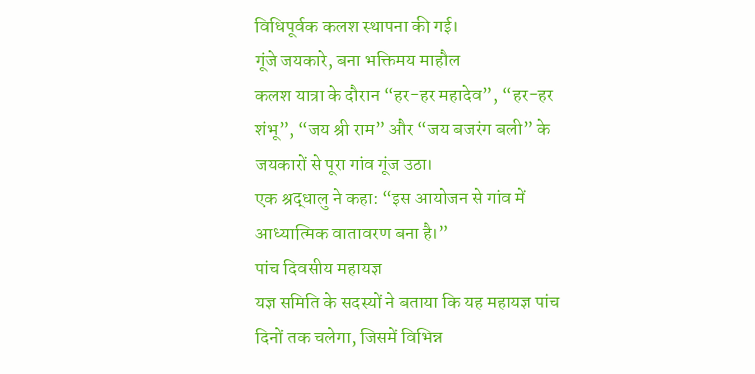विधिपूर्वक कलश स्थापना की गई।
गूंजे जयकारे, बना भक्तिमय माहौल
कलश यात्रा के दौरान “हर-हर महादेव”, “हर-हर शंभू”, “जय श्री राम” और “जय बजरंग बली” के जयकारों से पूरा गांव गूंज उठा।
एक श्रद्धालु ने कहा: “इस आयोजन से गांव में आध्यात्मिक वातावरण बना है।”
पांच दिवसीय महायज्ञ
यज्ञ समिति के सदस्यों ने बताया कि यह महायज्ञ पांच दिनों तक चलेगा, जिसमें विभिन्न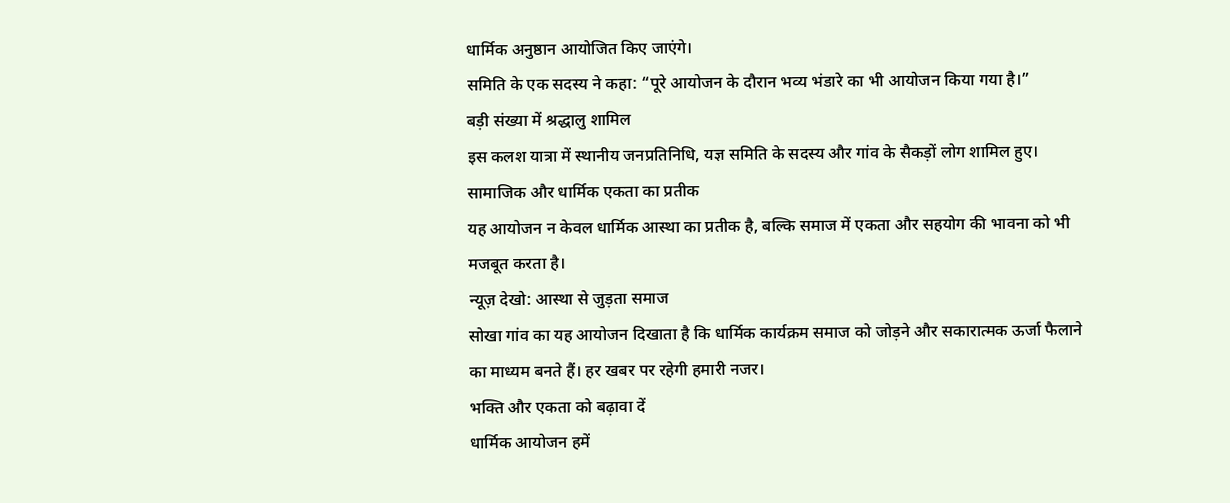धार्मिक अनुष्ठान आयोजित किए जाएंगे।
समिति के एक सदस्य ने कहा: “पूरे आयोजन के दौरान भव्य भंडारे का भी आयोजन किया गया है।”
बड़ी संख्या में श्रद्धालु शामिल
इस कलश यात्रा में स्थानीय जनप्रतिनिधि, यज्ञ समिति के सदस्य और गांव के सैकड़ों लोग शामिल हुए।
सामाजिक और धार्मिक एकता का प्रतीक
यह आयोजन न केवल धार्मिक आस्था का प्रतीक है, बल्कि समाज में एकता और सहयोग की भावना को भी मजबूत करता है।
न्यूज़ देखो: आस्था से जुड़ता समाज
सोखा गांव का यह आयोजन दिखाता है कि धार्मिक कार्यक्रम समाज को जोड़ने और सकारात्मक ऊर्जा फैलाने का माध्यम बनते हैं। हर खबर पर रहेगी हमारी नजर।
भक्ति और एकता को बढ़ावा दें
धार्मिक आयोजन हमें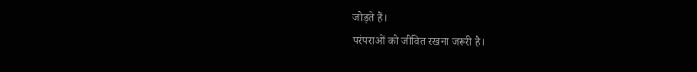जोड़ते हैं।
परंपराओं को जीवित रखना जरूरी है।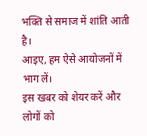भक्ति से समाज में शांति आती है।
आइए, हम ऐसे आयोजनों में भाग लें।
इस खबर को शेयर करें और लोगों को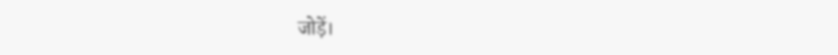जोड़ें।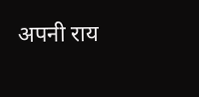अपनी राय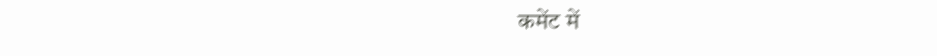कमेंट में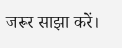जरूर साझा करें।